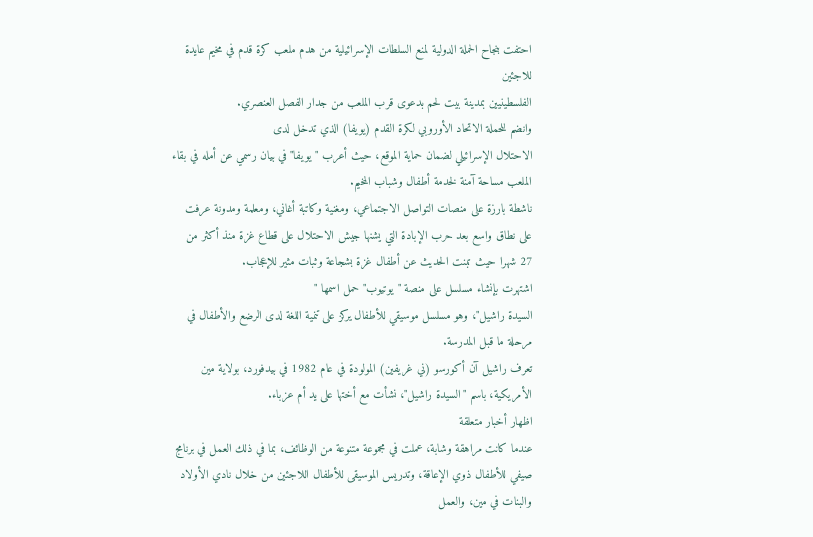احتفت بنجاح الحملة الدولية لمنع السلطات الإسرائيلية من هدم ملعب كرة قدم في مخيم عايدة للاجئين
الفلسطينيين بمدينة بيت لحم بدعوى قرب الملعب من جدار الفصل العنصري.
وانضم للحملة الاتحاد الأوروبي لكرة القدم (يويفا) الذي تدخل لدى
الاحتلال الإسرائيلي لضمان حماية الموقع، حيث أعرب "يويفا" في بيان رسمي عن أمله في بقاء الملعب مساحة آمنة لخدمة أطفال وشباب المخيم.
ناشطة بارزة على منصات التواصل الاجتماعي، ومغنية وكاتبة أغاني، ومعلمة ومدونة عرفت على نطاق واسع بعد حرب الإبادة التي يشنها جيش الاحتلال على قطاع غزة منذ أكثر من 27 شهرا حيث تبنت الحديث عن أطفال غزة بشجاعة وثبات مثير للإعجاب.
اشتهرت بإنشاء مسلسل على منصة "يوتيوب" حمل اسمها "
السيدة راشيل"، وهو مسلسل موسيقي للأطفال يركز على تنمية اللغة لدى الرضع والأطفال في مرحلة ما قبل المدرسة.
تعرف راشيل آن أكورسو (ني غريفين) المولودة في عام 1982 في بيدفورد، بولاية مين الأمريكية، باسم "السيدة راشيل"، نشأت مع أختها على يد أم عزباء.
اظهار أخبار متعلقة
عندما كانت مراهقة وشابة، عملت في مجموعة متنوعة من الوظائف، بما في ذلك العمل في برنامج صيفي للأطفال ذوي الإعاقة، وتدريس الموسيقى للأطفال اللاجئين من خلال نادي الأولاد والبنات في مين، والعمل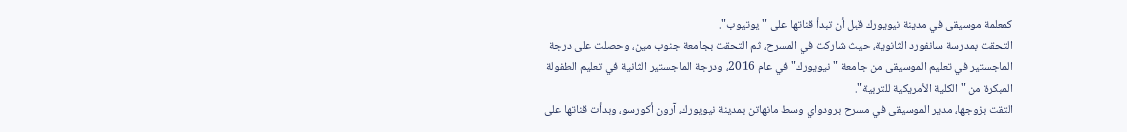كمعلمة موسيقى في مدينة نيويورك قبل أن تبدأ قناتها على "يوتيوب".
التحقت بمدرسة سانفورد الثانوية، حيث شاركت في المسرح، ثم التحقت بجامعة جنوب مين، وحصلت على درجة الماجستير في تعليم الموسيقى من جامعة "نيويورك" في عام 2016، ودرجة الماجستير الثانية في تعليم الطفولة المبكرة من "الكلية الأمريكية للتربية".
التقت بزوجها، مدير الموسيقى في مسرح برودواي وسط مانهاتن بمدينة نيويورك، آرون أكورسو، وبدأت قناتها على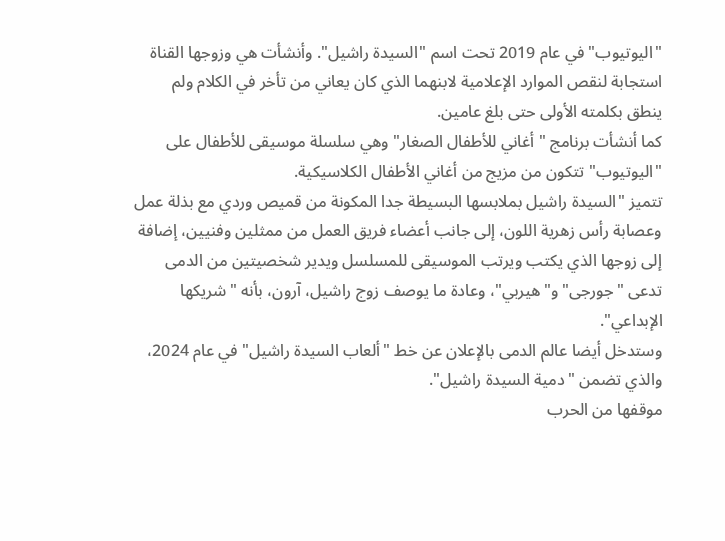"اليوتيوب" في عام 2019 تحت اسم "السيدة راشيل". وأنشأت هي وزوجها القناة استجابة لنقص الموارد الإعلامية لابنهما الذي كان يعاني من تأخر في الكلام ولم ينطق بكلمته الأولى حتى بلغ عامين.
كما أنشأت برنامج " أغاني للأطفال الصغار" وهي سلسلة موسيقى للأطفال على "اليوتيوب" تتكون من مزيج من أغاني الأطفال الكلاسيكية.
تتميز "السيدة راشيل بملابسها البسيطة جدا المكونة من قميص وردي مع بذلة عمل وعصابة رأس زهرية اللون، إلى جانب أعضاء فريق العمل من ممثلين وفنيين، إضافة إلى زوجها الذي يكتب ويرتب الموسيقى للمسلسل ويدير شخصيتين من الدمى تدعى "جورجى" و"هيربي"، وعادة ما يوصف زوج راشيل، آرون، بأنه "شريكها الإبداعي".
وستدخل أيضا عالم الدمى بالإعلان عن خط "ألعاب السيدة راشيل" في عام 2024، والذي تضمن "دمية السيدة راشيل".
موقفها من الحرب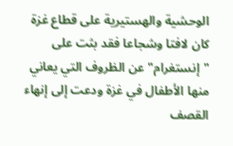الوحشية والهستيرية على قطاع غزة كان لافتا وشجاعا فقد بثت على "إنستغرام" عن الظروف التي يعاني منها الأطفال في غزة ودعت إلى إنهاء القصف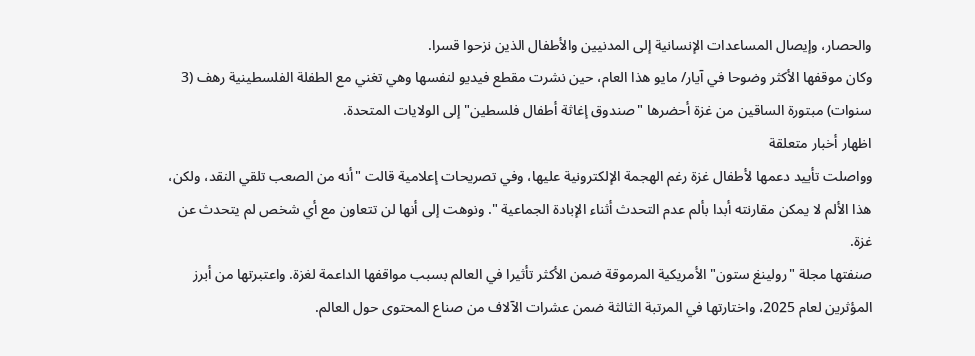والحصار، وإيصال المساعدات الإنسانية إلى المدنيين والأطفال الذين نزحوا قسرا.
وكان موقفها الأكثر وضوحا في آيار/ مايو هذا العام، حين نشرت مقطع فيديو لنفسها وهي تغني مع الطفلة الفلسطينية رهف (3 سنوات) مبتورة الساقين من غزة أحضرها "صندوق إغاثة أطفال فلسطين" إلى الولايات المتحدة.
اظهار أخبار متعلقة
وواصلت تأييد دعمها لأطفال غزة رغم الهجمة الإلكترونية عليها، وفي تصريحات إعلامية قالت "أنه من الصعب تلقي النقد، ولكن، هذا الألم لا يمكن مقارنته أبدا بألم عدم التحدث أثناء الإبادة الجماعية ". ونوهت إلى أنها لن تتعاون مع أي شخص لم يتحدث عن غزة.
صنفتها مجلة "رولينغ ستون" الأمريكية المرموقة ضمن الأكثر تأثيرا في العالم بسبب مواقفها الداعمة لغزة. واعتبرتها من أبرز المؤثرين لعام 2025، واختارتها في المرتبة الثالثة ضمن عشرات الآلاف من صناع المحتوى حول العالم.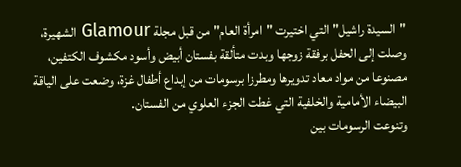"السيدة راشيل" التي اختيرت "امرأة العام" من قبل مجلة Glamour الشهيرة، وصلت إلى الحفل برفقة زوجها وبدت متألقة بفستان أبيض وأسود مكشوف الكتفين، مصنوعا من مواد معاد تدويرها ومطرزا برسومات من إبداع أطفال غزة، وضعت على الياقة البيضاء الأمامية والخلفية التي غطت الجزء العلوي من الفستان.
وتنوعت الرسومات بين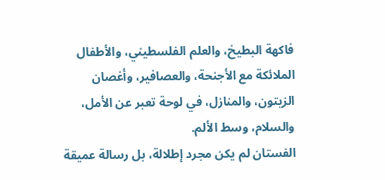فاكهة البطيخ، والعلم الفلسطيني، والأطفال الملائكة مع الأجنحة، والعصافير، وأغصان الزيتون، والمنازل، في لوحة تعبر عن الأمل، والسلام، وسط الألم.
الفستان لم يكن مجرد إطلالة، بل رسالة عميقة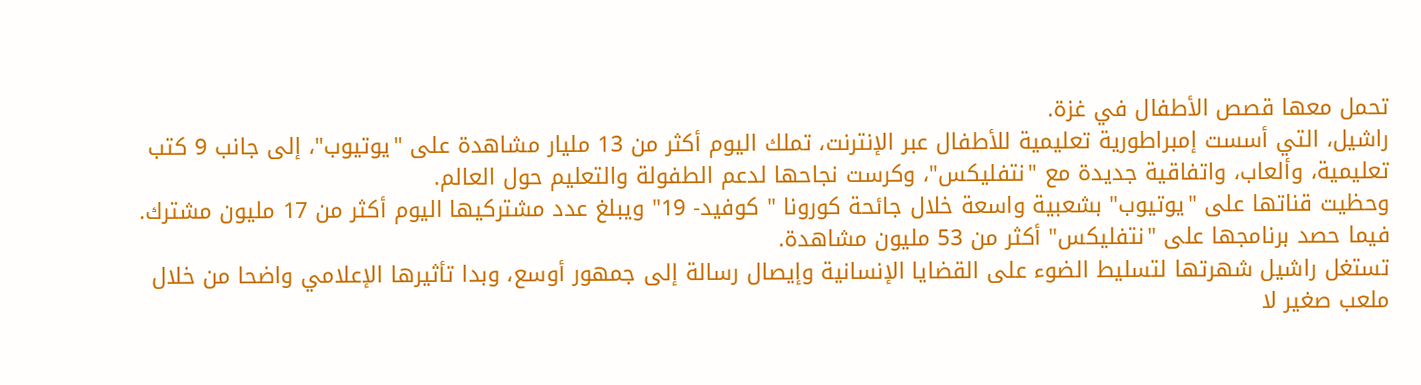تحمل معها قصص الأطفال في غزة.
راشيل، التي أسست إمبراطورية تعليمية للأطفال عبر الإنترنت، تملك اليوم أكثر من 13 مليار مشاهدة على "يوتيوب"، إلى جانب 9 كتب تعليمية، وألعاب، واتفاقية جديدة مع "نتفليكس"، وكرست نجاحها لدعم الطفولة والتعليم حول العالم.
وحظيت قناتها على "يوتيوب" بشعبية واسعة خلال جائحة كورونا " كوفيد- 19" ويبلغ عدد مشتركيها اليوم أكثر من 17 مليون مشترك. فيما حصد برنامجها على "نتفليكس" أكثر من 53 مليون مشاهدة.
تستغل راشيل شهرتها لتسليط الضوء على القضايا الإنسانية وإيصال رسالة إلى جمهور أوسع، وبدا تأثيرها الإعلامي واضحا من خلال ملعب صغير لا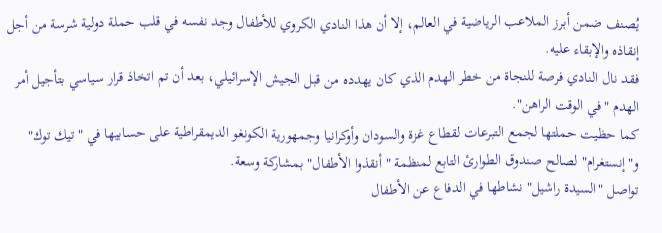يُصنف ضمن أبرز الملاعب الرياضية في العالم، إلا أن هذا النادي الكروي للأطفال وجد نفسه في قلب حملة دولية شرسة من أجل إنقاذه والإبقاء عليه.
فقد نال النادي فرصة للنجاة من خطر الهدم الذي كان يهدده من قبل الجيش الإسرائيلي، بعد أن تم اتخاذ قرار سياسي بتأجيل أمر الهدم "في الوقت الراهن".
كما حظيت حملتها لجمع التبرعات لقطاع غزة والسودان وأوكرانيا وجمهورية الكونغو الديمقراطية على حسابيها في "تيك توك" و"إنستغرام" لصالح صندوق الطوارئ التابع لمنظمة " أنقذوا الأطفال" بمشاركة وسعة.
تواصل "السيدة راشيل" نشاطها في الدفاع عن الأطفال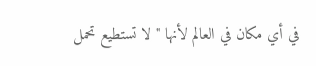في أي مكان في العالم لأنها " لا تستطيع تحمل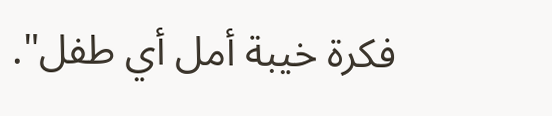فكرة خيبة أمل أي طفل".